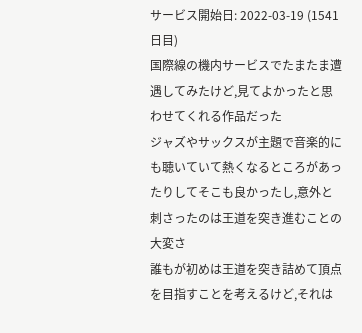サービス開始日: 2022-03-19 (1541日目)
国際線の機内サービスでたまたま遭遇してみたけど,見てよかったと思わせてくれる作品だった
ジャズやサックスが主題で音楽的にも聴いていて熱くなるところがあったりしてそこも良かったし,意外と刺さったのは王道を突き進むことの大変さ
誰もが初めは王道を突き詰めて頂点を目指すことを考えるけど,それは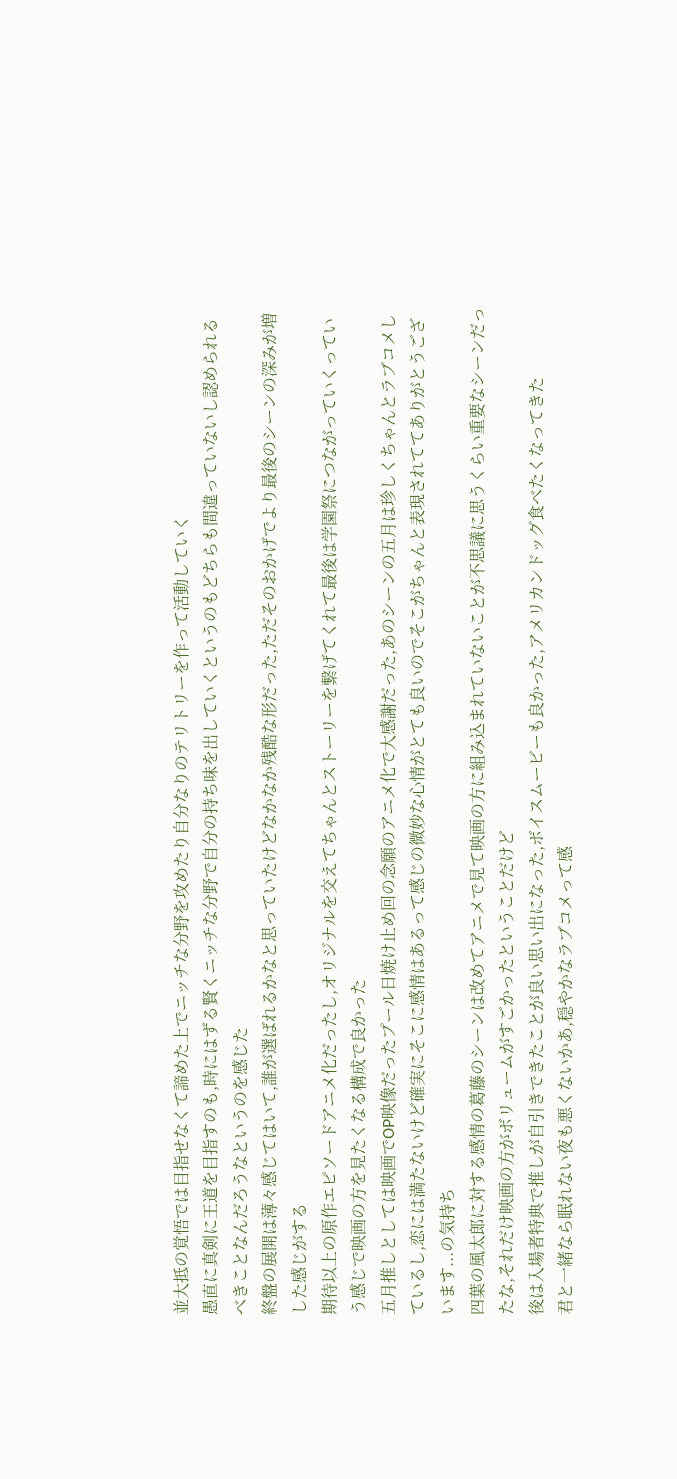並大抵の覚悟では目指せなくて諦めた上でニッチな分野を攻めたり自分なりのテリトリーを作って活動していく
愚直に真剣に王道を目指すのも,時にはずる賢くニッチな分野で自分の持ち味を出していくというのもどちらも間違っていないし認められるべきことなんだろうなというのを感じた
終盤の展開は薄々感じてはいて,誰が選ばれるかなと思っていたけどなかなか残酷な形だった,ただそのおかげでより最後のシーンの深みが増した感じがする
期待以上の原作エピソードアニメ化だったし,オリジナルを交えてちゃんとストーリーを繋げてくれて最後は学園祭につながっていくっていう感じで映画の方を見たくなる構成で良かった
五月推しとしては映画でOP映像だったプール日焼け止め回の念願のアニメ化で大感謝だった,あのシーンの五月は珍しくちゃんとラブコメしているし,恋には満たないけど確実にそこに感情はあるって感じの微妙な心情がとても良いのでそこがちゃんと表現されててありがとうございます...の気持ち
四葉の風太郎に対する感情の葛藤のシーンは改めてアニメで見て映画の方に組み込まれていないことが不思議に思うくらい重要なシーンだったな,それだけ映画の方がボリュームがすごかったということだけど
後は入場者特典で推しが自引きできたことが良い思い出になった,ボイスムービーも良かった,アメリカンドッグ食べたくなってきた
君と一緒なら眠れない夜も悪くないかあ,穏やかなラブコメって感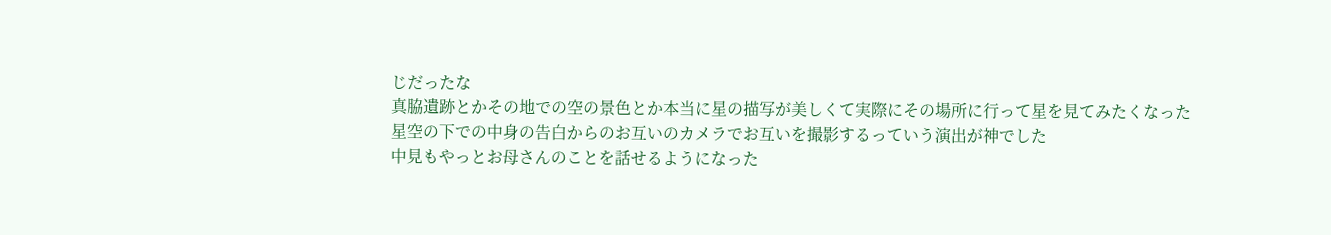じだったな
真脇遺跡とかその地での空の景色とか本当に星の描写が美しくて実際にその場所に行って星を見てみたくなった
星空の下での中身の告白からのお互いのカメラでお互いを撮影するっていう演出が神でした
中見もやっとお母さんのことを話せるようになった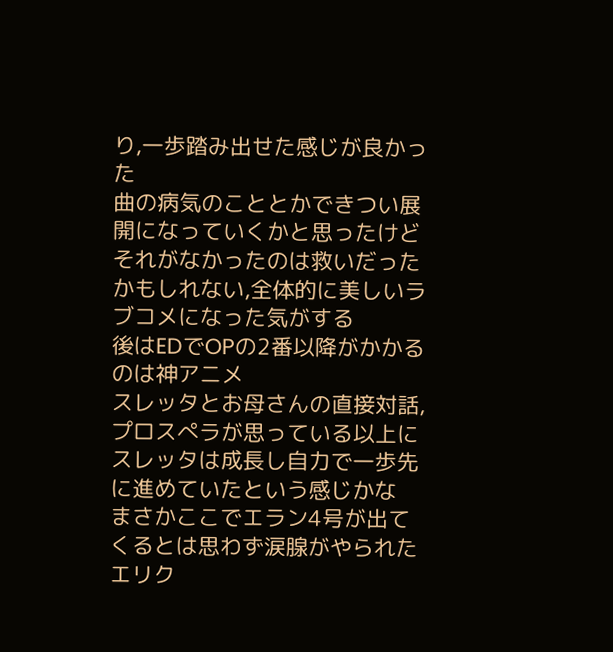り,一歩踏み出せた感じが良かった
曲の病気のこととかできつい展開になっていくかと思ったけどそれがなかったのは救いだったかもしれない,全体的に美しいラブコメになった気がする
後はEDでOPの2番以降がかかるのは神アニメ
スレッタとお母さんの直接対話,プロスぺラが思っている以上にスレッタは成長し自力で一歩先に進めていたという感じかな
まさかここでエラン4号が出てくるとは思わず涙腺がやられた
エリク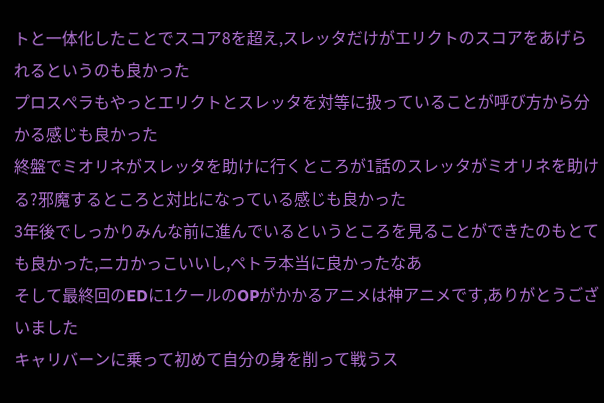トと一体化したことでスコア8を超え,スレッタだけがエリクトのスコアをあげられるというのも良かった
プロスぺラもやっとエリクトとスレッタを対等に扱っていることが呼び方から分かる感じも良かった
終盤でミオリネがスレッタを助けに行くところが1話のスレッタがミオリネを助ける?邪魔するところと対比になっている感じも良かった
3年後でしっかりみんな前に進んでいるというところを見ることができたのもとても良かった,ニカかっこいいし,ペトラ本当に良かったなあ
そして最終回のEDに1クールのOPがかかるアニメは神アニメです,ありがとうございました
キャリバーンに乗って初めて自分の身を削って戦うス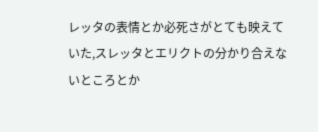レッタの表情とか必死さがとても映えていた,スレッタとエリクトの分かり合えないところとか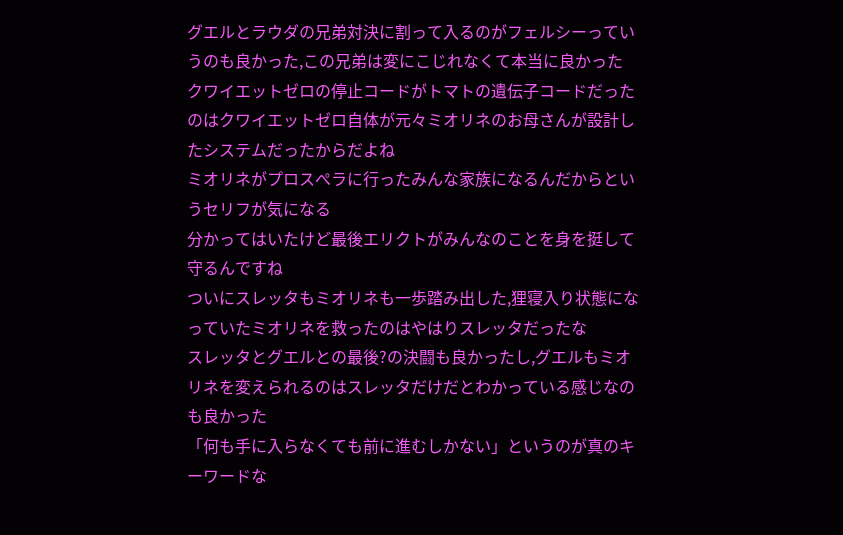グエルとラウダの兄弟対決に割って入るのがフェルシーっていうのも良かった,この兄弟は変にこじれなくて本当に良かった
クワイエットゼロの停止コードがトマトの遺伝子コードだったのはクワイエットゼロ自体が元々ミオリネのお母さんが設計したシステムだったからだよね
ミオリネがプロスぺラに行ったみんな家族になるんだからというセリフが気になる
分かってはいたけど最後エリクトがみんなのことを身を挺して守るんですね
ついにスレッタもミオリネも一歩踏み出した,狸寝入り状態になっていたミオリネを救ったのはやはりスレッタだったな
スレッタとグエルとの最後?の決闘も良かったし,グエルもミオリネを変えられるのはスレッタだけだとわかっている感じなのも良かった
「何も手に入らなくても前に進むしかない」というのが真のキーワードな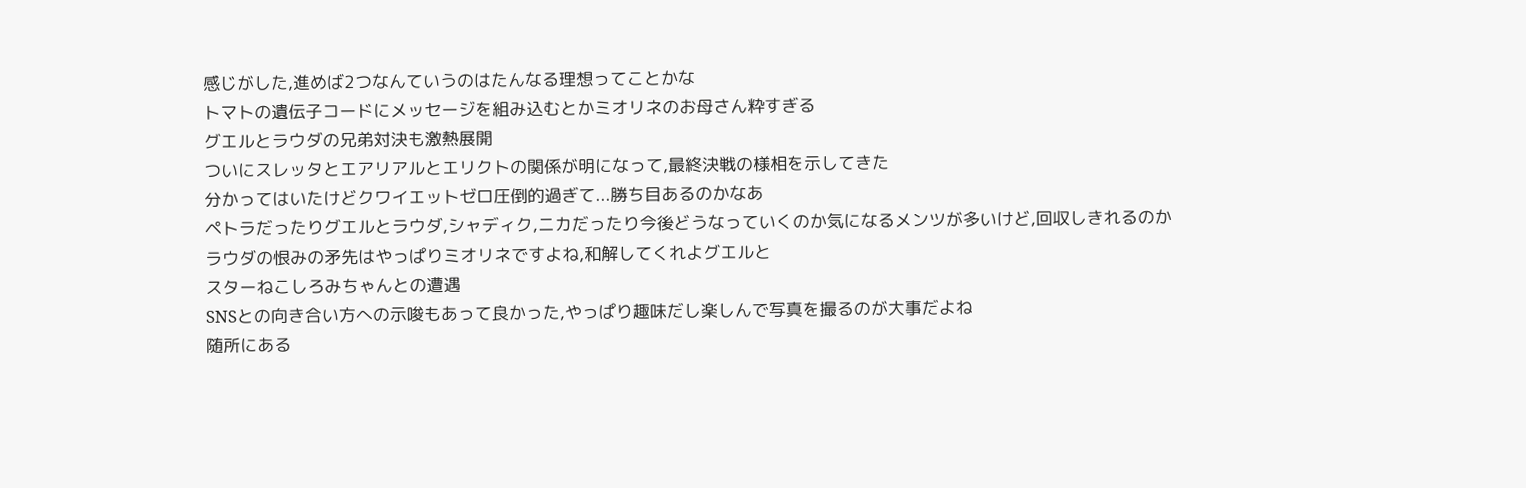感じがした,進めば2つなんていうのはたんなる理想ってことかな
トマトの遺伝子コードにメッセージを組み込むとかミオリネのお母さん粋すぎる
グエルとラウダの兄弟対決も激熱展開
ついにスレッタとエアリアルとエリクトの関係が明になって,最終決戦の様相を示してきた
分かってはいたけどクワイエットゼロ圧倒的過ぎて...勝ち目あるのかなあ
ペトラだったりグエルとラウダ,シャディク,ニカだったり今後どうなっていくのか気になるメンツが多いけど,回収しきれるのか
ラウダの恨みの矛先はやっぱりミオリネですよね,和解してくれよグエルと
スターねこしろみちゃんとの遭遇
SNSとの向き合い方への示唆もあって良かった,やっぱり趣味だし楽しんで写真を撮るのが大事だよね
随所にある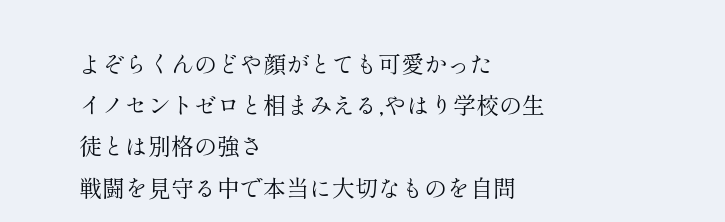よぞらくんのどや顔がとても可愛かった
イノセントゼロと相まみえる,やはり学校の生徒とは別格の強さ
戦闘を見守る中で本当に大切なものを自問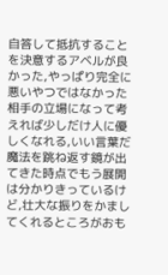自答して抵抗することを決意するアベルが良かった,やっぱり完全に悪いやつではなかった
相手の立場になって考えれば少しだけ人に優しくなれる,いい言葉だ
魔法を跳ね返す鏡が出てきた時点でもう展開は分かりきっているけど,壮大な振りをかましてくれるところがおも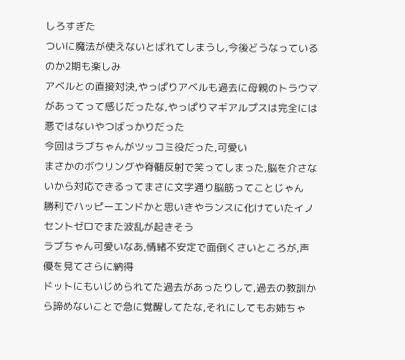しろすぎた
ついに魔法が使えないとばれてしまうし,今後どうなっているのか2期も楽しみ
アベルとの直接対決,やっぱりアベルも過去に母親のトラウマがあってって感じだったな,やっぱりマギアルプスは完全には悪ではないやつばっかりだった
今回はラブちゃんがツッコミ役だった,可愛い
まさかのボウリングや脊髄反射で笑ってしまった,脳を介さないから対応できるってまさに文字通り脳筋ってことじゃん
勝利でハッピーエンドかと思いきやランスに化けていたイノセントゼロでまた波乱が起きそう
ラブちゃん可愛いなあ,情緒不安定で面倒くさいところが,声優を見てさらに納得
ドットにもいじめられてた過去があったりして,過去の教訓から諦めないことで急に覚醒してたな,それにしてもお姉ちゃ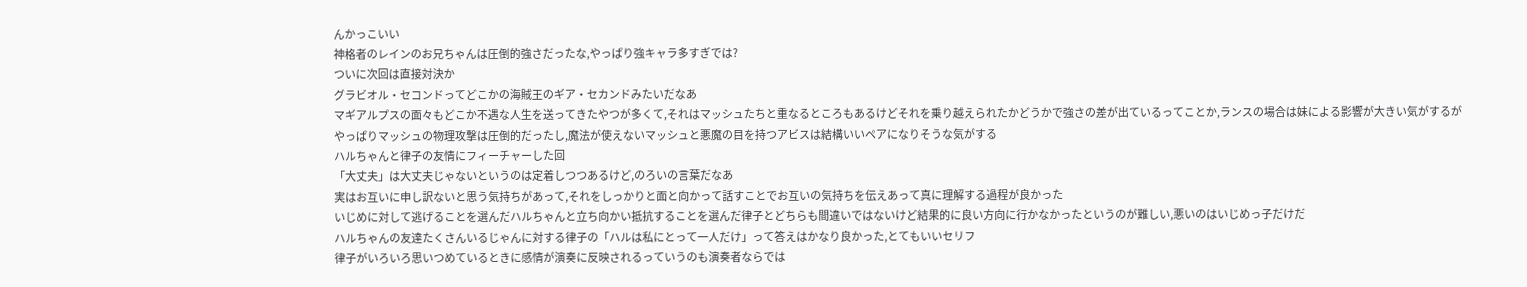んかっこいい
神格者のレインのお兄ちゃんは圧倒的強さだったな,やっぱり強キャラ多すぎでは?
ついに次回は直接対決か
グラビオル・セコンドってどこかの海賊王のギア・セカンドみたいだなあ
マギアルプスの面々もどこか不遇な人生を送ってきたやつが多くて,それはマッシュたちと重なるところもあるけどそれを乗り越えられたかどうかで強さの差が出ているってことか,ランスの場合は妹による影響が大きい気がするが
やっぱりマッシュの物理攻撃は圧倒的だったし,魔法が使えないマッシュと悪魔の目を持つアビスは結構いいペアになりそうな気がする
ハルちゃんと律子の友情にフィーチャーした回
「大丈夫」は大丈夫じゃないというのは定着しつつあるけど,のろいの言葉だなあ
実はお互いに申し訳ないと思う気持ちがあって,それをしっかりと面と向かって話すことでお互いの気持ちを伝えあって真に理解する過程が良かった
いじめに対して逃げることを選んだハルちゃんと立ち向かい抵抗することを選んだ律子とどちらも間違いではないけど結果的に良い方向に行かなかったというのが難しい,悪いのはいじめっ子だけだ
ハルちゃんの友達たくさんいるじゃんに対する律子の「ハルは私にとって一人だけ」って答えはかなり良かった,とてもいいセリフ
律子がいろいろ思いつめているときに感情が演奏に反映されるっていうのも演奏者ならでは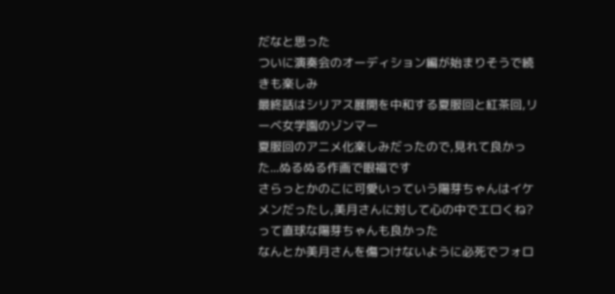だなと思った
ついに演奏会のオーディション編が始まりそうで続きも楽しみ
最終話はシリアス展開を中和する夏服回と紅茶回,リーベ女学園のゾンマー
夏服回のアニメ化楽しみだったので,見れて良かった...ぬるぬる作画で眼福です
さらっとかのこに可愛いっていう陽芽ちゃんはイケメンだったし,美月さんに対して心の中でエロくね?って直球な陽芽ちゃんも良かった
なんとか美月さんを傷つけないように必死でフォロ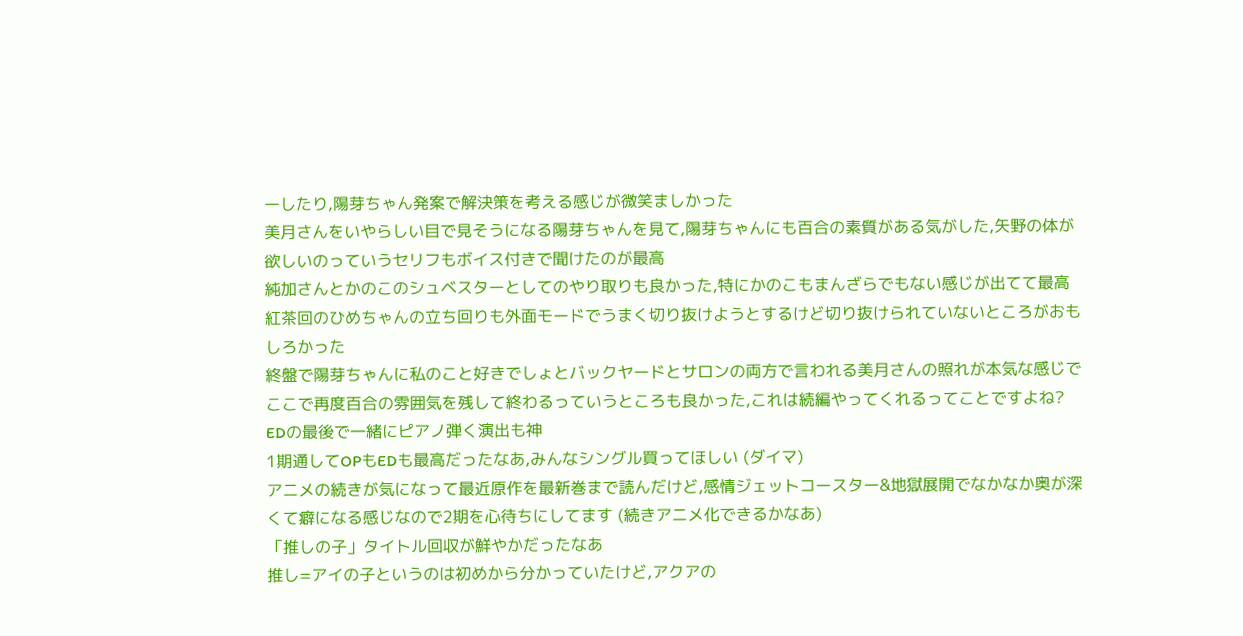ーしたり,陽芽ちゃん発案で解決策を考える感じが微笑ましかった
美月さんをいやらしい目で見そうになる陽芽ちゃんを見て,陽芽ちゃんにも百合の素質がある気がした,矢野の体が欲しいのっていうセリフもボイス付きで聞けたのが最高
純加さんとかのこのシュベスターとしてのやり取りも良かった,特にかのこもまんざらでもない感じが出てて最高
紅茶回のひめちゃんの立ち回りも外面モードでうまく切り抜けようとするけど切り抜けられていないところがおもしろかった
終盤で陽芽ちゃんに私のこと好きでしょとバックヤードとサロンの両方で言われる美月さんの照れが本気な感じでここで再度百合の雰囲気を残して終わるっていうところも良かった,これは続編やってくれるってことですよね?
EDの最後で一緒にピアノ弾く演出も神
1期通してOPもEDも最高だったなあ,みんなシングル買ってほしい (ダイマ)
アニメの続きが気になって最近原作を最新巻まで読んだけど,感情ジェットコースター&地獄展開でなかなか奥が深くて癖になる感じなので2期を心待ちにしてます (続きアニメ化できるかなあ)
「推しの子」タイトル回収が鮮やかだったなあ
推し=アイの子というのは初めから分かっていたけど,アクアの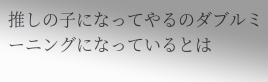推しの子になってやるのダブルミーニングになっているとは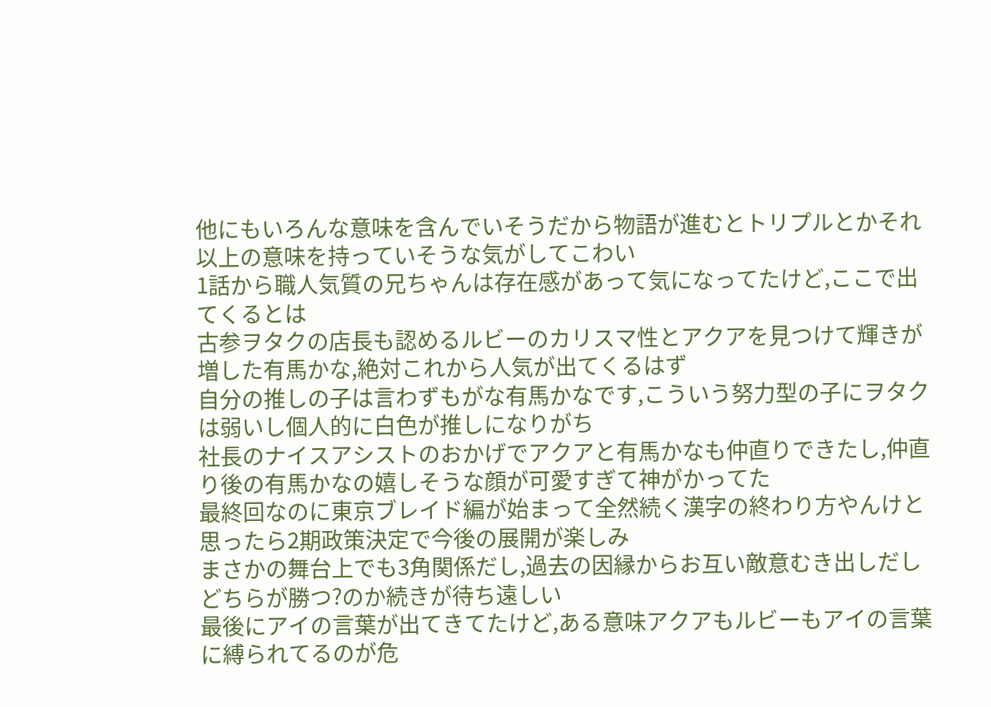他にもいろんな意味を含んでいそうだから物語が進むとトリプルとかそれ以上の意味を持っていそうな気がしてこわい
1話から職人気質の兄ちゃんは存在感があって気になってたけど,ここで出てくるとは
古参ヲタクの店長も認めるルビーのカリスマ性とアクアを見つけて輝きが増した有馬かな,絶対これから人気が出てくるはず
自分の推しの子は言わずもがな有馬かなです,こういう努力型の子にヲタクは弱いし個人的に白色が推しになりがち
社長のナイスアシストのおかげでアクアと有馬かなも仲直りできたし,仲直り後の有馬かなの嬉しそうな顔が可愛すぎて神がかってた
最終回なのに東京ブレイド編が始まって全然続く漢字の終わり方やんけと思ったら2期政策決定で今後の展開が楽しみ
まさかの舞台上でも3角関係だし,過去の因縁からお互い敵意むき出しだしどちらが勝つ?のか続きが待ち遠しい
最後にアイの言葉が出てきてたけど,ある意味アクアもルビーもアイの言葉に縛られてるのが危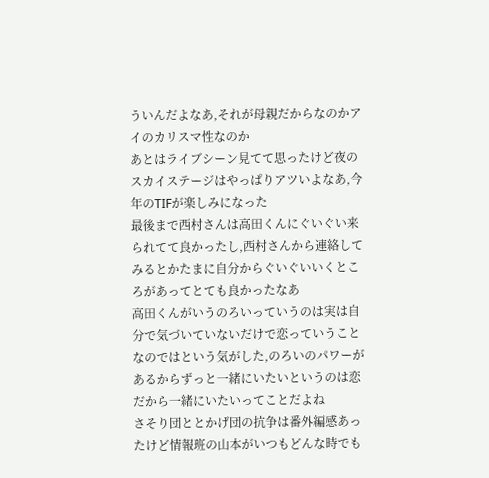ういんだよなあ,それが母親だからなのかアイのカリスマ性なのか
あとはライブシーン見てて思ったけど夜のスカイステージはやっぱりアツいよなあ,今年のTIFが楽しみになった
最後まで西村さんは高田くんにぐいぐい来られてて良かったし,西村さんから連絡してみるとかたまに自分からぐいぐいいくところがあってとても良かったなあ
高田くんがいうのろいっていうのは実は自分で気づいていないだけで恋っていうことなのではという気がした,のろいのパワーがあるからずっと一緒にいたいというのは恋だから一緒にいたいってことだよね
さそり団ととかげ団の抗争は番外編感あったけど情報班の山本がいつもどんな時でも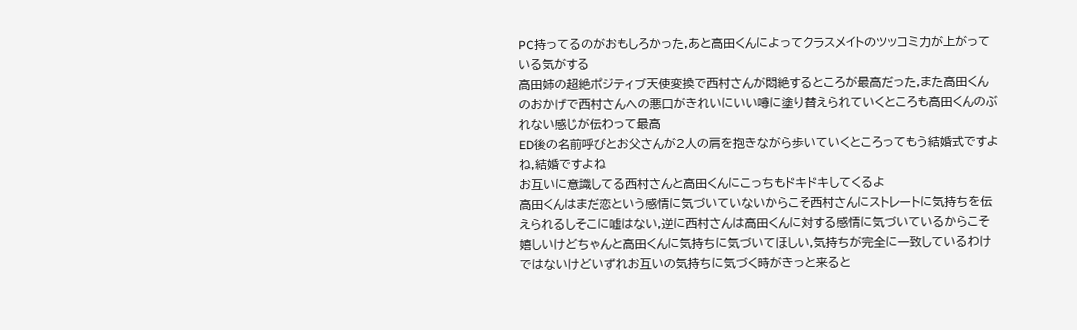PC持ってるのがおもしろかった,あと高田くんによってクラスメイトのツッコミ力が上がっている気がする
高田姉の超絶ポジティブ天使変換で西村さんが悶絶するところが最高だった,また高田くんのおかげで西村さんへの悪口がきれいにいい噂に塗り替えられていくところも高田くんのぶれない感じが伝わって最高
ED後の名前呼びとお父さんが2人の肩を抱きながら歩いていくところってもう結婚式ですよね,結婚ですよね
お互いに意識してる西村さんと高田くんにこっちもドキドキしてくるよ
高田くんはまだ恋という感情に気づいていないからこそ西村さんにストレートに気持ちを伝えられるしそこに嘘はない,逆に西村さんは高田くんに対する感情に気づいているからこそ嬉しいけどちゃんと高田くんに気持ちに気づいてほしい,気持ちが完全に一致しているわけではないけどいずれお互いの気持ちに気づく時がきっと来ると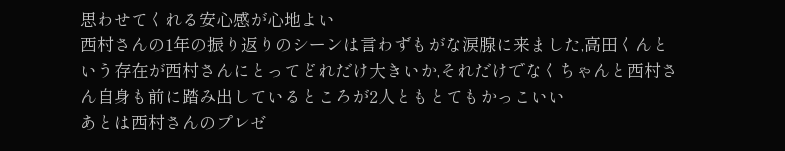思わせてくれる安心感が心地よい
西村さんの1年の振り返りのシーンは言わずもがな涙腺に来ました,高田くんという存在が西村さんにとってどれだけ大きいか,それだけでなくちゃんと西村さん自身も前に踏み出しているところが2人ともとてもかっこいい
あとは西村さんのプレゼ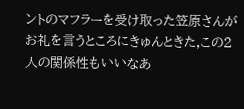ントのマフラーを受け取った笠原さんがお礼を言うところにきゅんときた,この2人の関係性もいいなあ